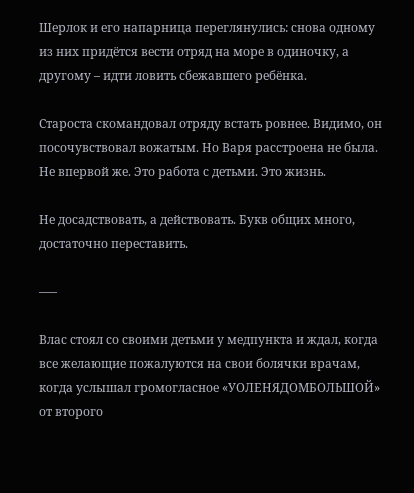Шерлок и его напарница переглянулись: снова одному из них придётся вести отряд на море в одиночку, а другому – идти ловить сбежавшего ребёнка.

Староста скомандовал отряду встать ровнее. Видимо, он посочувствовал вожатым. Но Варя расстроена не была. Не впервой же. Это работа с детьми. Это жизнь.

Не досадствовать, а действовать. Букв общих много, достаточно переставить.

—–

Влас стоял со своими детьми у медпункта и ждал, когда все желающие пожалуются на свои болячки врачам, когда услышал громогласное «УОЛЕНЯДОМБОЛЬШОЙ» от второго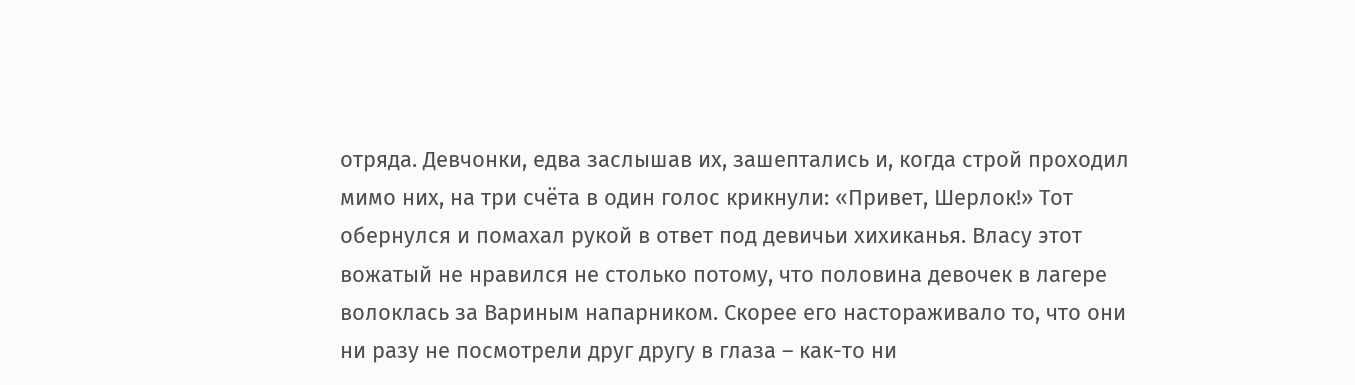отряда. Девчонки, едва заслышав их, зашептались и, когда строй проходил мимо них, на три счёта в один голос крикнули: «Привет, Шерлок!» Тот обернулся и помахал рукой в ответ под девичьи хихиканья. Власу этот вожатый не нравился не столько потому, что половина девочек в лагере волоклась за Вариным напарником. Скорее его настораживало то, что они ни разу не посмотрели друг другу в глаза – как-то ни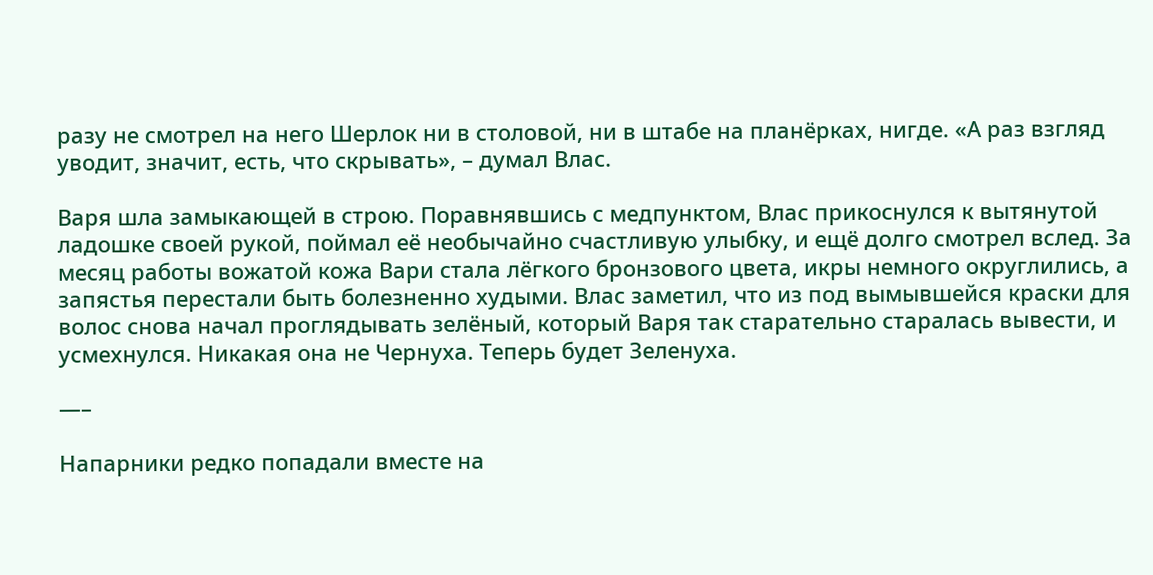разу не смотрел на него Шерлок ни в столовой, ни в штабе на планёрках, нигде. «А раз взгляд уводит, значит, есть, что скрывать», – думал Влас.

Варя шла замыкающей в строю. Поравнявшись с медпунктом, Влас прикоснулся к вытянутой ладошке своей рукой, поймал её необычайно счастливую улыбку, и ещё долго смотрел вслед. За месяц работы вожатой кожа Вари стала лёгкого бронзового цвета, икры немного округлились, а запястья перестали быть болезненно худыми. Влас заметил, что из под вымывшейся краски для волос снова начал проглядывать зелёный, который Варя так старательно старалась вывести, и усмехнулся. Никакая она не Чернуха. Теперь будет Зеленуха.

—–

Напарники редко попадали вместе на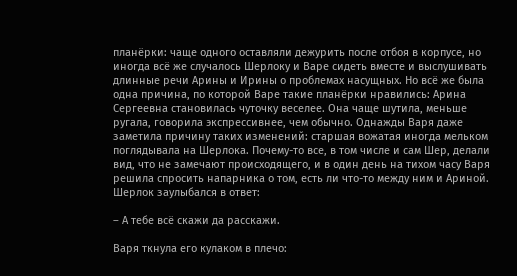планёрки: чаще одного оставляли дежурить после отбоя в корпусе, но иногда всё же случалось Шерлоку и Варе сидеть вместе и выслушивать длинные речи Арины и Ирины о проблемах насущных. Но всё же была одна причина, по которой Варе такие планёрки нравились: Арина Сергеевна становилась чуточку веселее. Она чаще шутила, меньше ругала, говорила экспрессивнее, чем обычно. Однажды Варя даже заметила причину таких изменений: старшая вожатая иногда мельком поглядывала на Шерлока. Почему-то все, в том числе и сам Шер, делали вид, что не замечают происходящего, и в один день на тихом часу Варя решила спросить напарника о том, есть ли что-то между ним и Ариной. Шерлок заулыбался в ответ:

– А тебе всё скажи да расскажи.

Варя ткнула его кулаком в плечо: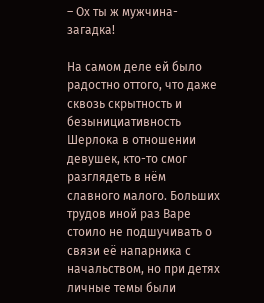– Ох ты ж мужчина-загадка!

На самом деле ей было радостно оттого, что даже сквозь скрытность и безынициативность Шерлока в отношении девушек, кто-то смог разглядеть в нём славного малого. Больших трудов иной раз Варе стоило не подшучивать о связи её напарника с начальством, но при детях личные темы были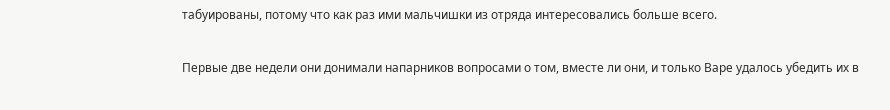табуированы, потому что как раз ими мальчишки из отряда интересовались больше всего.

Первые две недели они донимали напарников вопросами о том, вместе ли они, и только Варе удалось убедить их в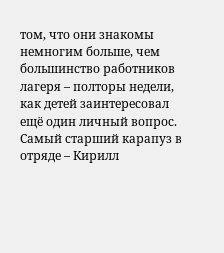том, что они знакомы немногим больше, чем большинство работников лагеря – полторы недели, как детей заинтересовал ещё один личный вопрос. Самый старший карапуз в отряде – Кирилл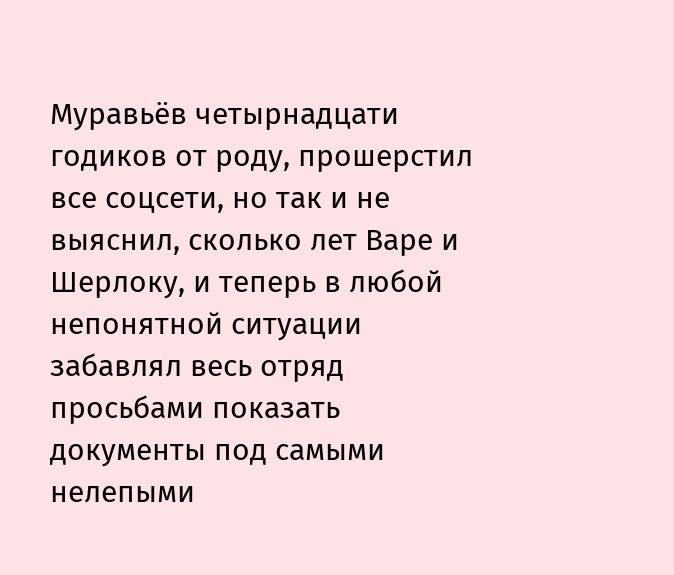Муравьёв четырнадцати годиков от роду, прошерстил все соцсети, но так и не выяснил, сколько лет Варе и Шерлоку, и теперь в любой непонятной ситуации забавлял весь отряд просьбами показать документы под самыми нелепыми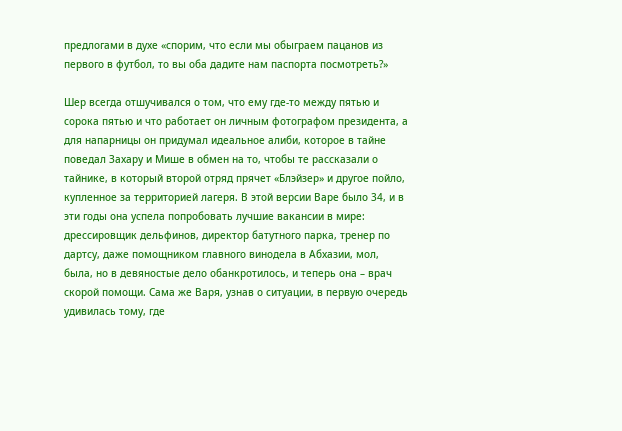предлогами в духе «спорим, что если мы обыграем пацанов из первого в футбол, то вы оба дадите нам паспорта посмотреть?»

Шер всегда отшучивался о том, что ему где-то между пятью и сорока пятью и что работает он личным фотографом президента, а для напарницы он придумал идеальное алиби, которое в тайне поведал Захару и Мише в обмен на то, чтобы те рассказали о тайнике, в который второй отряд прячет «Блэйзер» и другое пойло, купленное за территорией лагеря. В этой версии Варе было 34, и в эти годы она успела попробовать лучшие вакансии в мире: дрессировщик дельфинов, директор батутного парка, тренер по дартсу, даже помощником главного винодела в Абхазии, мол, была, но в девяностые дело обанкротилось, и теперь она – врач скорой помощи. Сама же Варя, узнав о ситуации, в первую очередь удивилась тому, где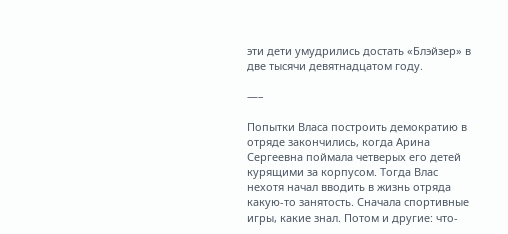эти дети умудрились достать «Блэйзер» в две тысячи девятнадцатом году.

—–

Попытки Власа построить демократию в отряде закончились, когда Арина Сергеевна поймала четверых его детей курящими за корпусом. Тогда Влас нехотя начал вводить в жизнь отряда какую-то занятость. Сначала спортивные игры, какие знал. Потом и другие: что-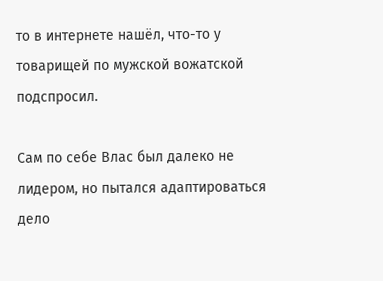то в интернете нашёл, что-то у товарищей по мужской вожатской подспросил.

Сам по себе Влас был далеко не лидером, но пытался адаптироваться дело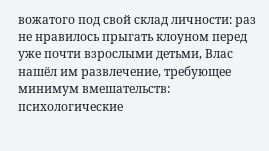вожатого под свой склад личности: раз не нравилось прыгать клоуном перед уже почти взрослыми детьми, Влас нашёл им развлечение, требующее минимум вмешательств: психологические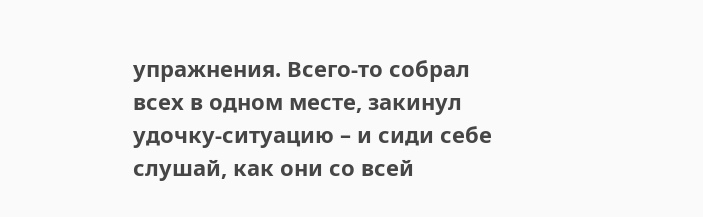упражнения. Всего-то собрал всех в одном месте, закинул удочку-ситуацию – и сиди себе слушай, как они со всей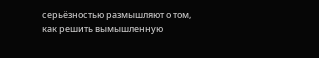серьёзностью размышляют о том, как решить вымышленную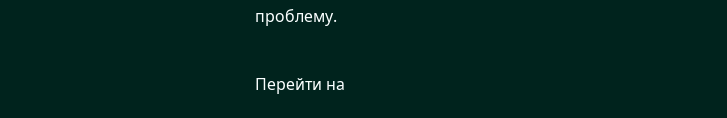проблему.

Перейти на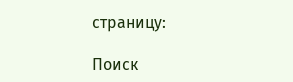страницу:

Поиск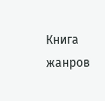Книга жанров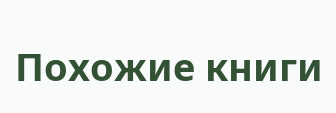Похожие книги